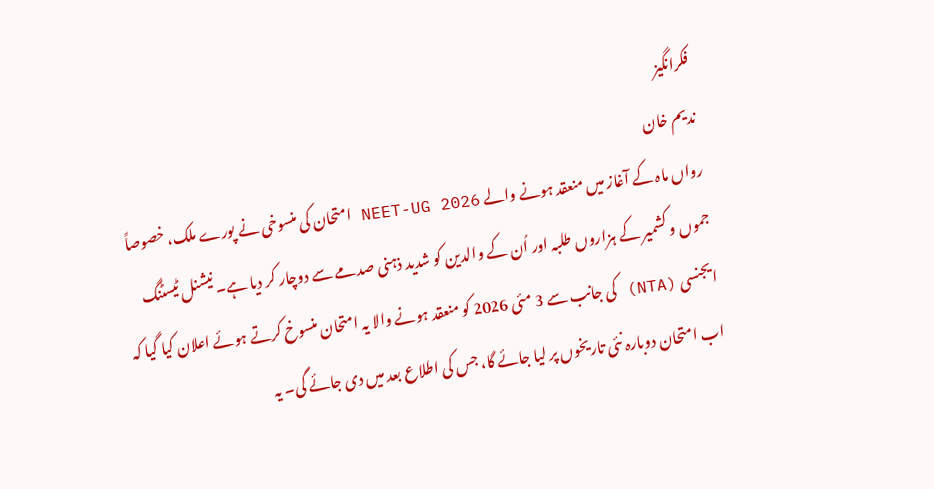فکرانگیز
ندیم خان
رواں ماہ کے آغاز میں منعقد ہونے والے NEET-UG 2026 امتحان کی منسوخی نے پورے ملک، خصوصاً جموں و کشمیر کے ہزاروں طلبہ اور اُن کے والدین کو شدید ذہنی صدمے سے دوچار کر دیا ہے۔ نیشنل ٹیسٹنگ ایجنسی (NTA) کی جانب سے 3 مئی 2026 کو منعقد ہونے والا یہ امتحان منسوخ کرتے ہوئے اعلان کیا گیا کہ اب امتحان دوبارہ نئی تاریخوں پر لیا جائے گا، جس کی اطلاع بعد میں دی جائے گی۔ یہ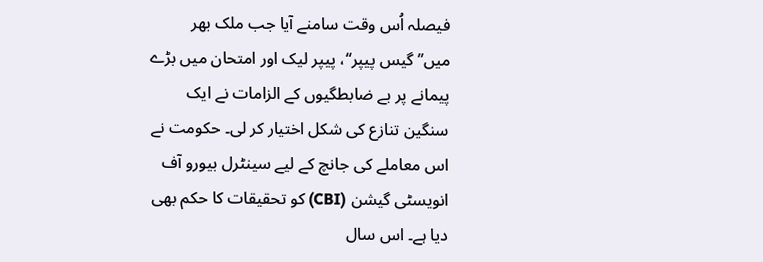فیصلہ اُس وقت سامنے آیا جب ملک بھر میں’’گیس پیپر‘‘، پیپر لیک اور امتحان میں بڑے پیمانے پر بے ضابطگیوں کے الزامات نے ایک سنگین تنازع کی شکل اختیار کر لی۔ حکومت نے اس معاملے کی جانچ کے لیے سینٹرل بیورو آف انویسٹی گیشن (CBI) کو تحقیقات کا حکم بھی دیا ہے۔ اس سال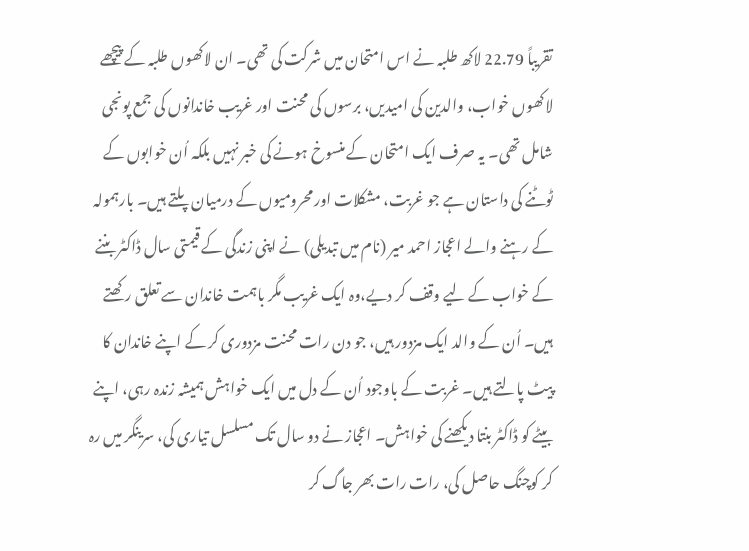تقریباً 22.79 لاکھ طلبہ نے اس امتحان میں شرکت کی تھی۔ ان لاکھوں طلبہ کے پیچھے لاکھوں خواب، والدین کی امیدیں، برسوں کی محنت اور غریب خاندانوں کی جمع پونجی شامل تھی۔ یہ صرف ایک امتحان کے منسوخ ہونے کی خبر نہیں بلکہ اُن خوابوں کے ٹوٹنے کی داستان ہے جو غربت، مشکلات اور محرومیوں کے درمیان پلتے ہیں۔ بارہمولہ کے رہنے والے اعجاز احمد میر (نام میں تبدیلی) نے اپنی زندگی کے قیمتی سال ڈاکٹر بننے کے خواب کے لیے وقف کر دیے،وہ ایک غریب مگر باہمت خاندان سے تعلق رکھتے ہیں۔ اُن کے والد ایک مزدور ہیں، جو دن رات محنت مزدوری کر کے اپنے خاندان کا پیٹ پالتے ہیں۔ غربت کے باوجود اُن کے دل میں ایک خواہش ہمیشہ زندہ رہی، اپنے بیٹے کو ڈاکٹر بنتا دیکھنے کی خواہش۔ اعجاز نے دو سال تک مسلسل تیاری کی، سرینگر میں رہ کر کوچنگ حاصل کی، رات رات بھر جاگ کر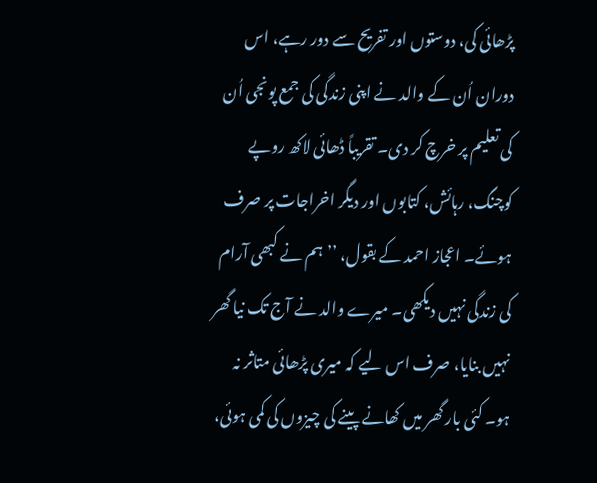پڑھائی کی، دوستوں اور تفریح سے دور رہے، اس دوران اُن کے والد نے اپنی زندگی کی جمع پونجی اُن کی تعلیم پر خرچ کر دی۔ تقریباً ڈھائی لاکھ روپے کوچنگ، رہائش، کتابوں اور دیگر اخراجات پر صرف ہوئے۔ اعجاز احمد کے بقول، ’’ہم نے کبھی آرام کی زندگی نہیں دیکھی۔ میرے والد نے آج تک نیا گھر نہیں بنایا، صرف اس لیے کہ میری پڑھائی متاثر نہ ہو۔ کئی بار گھر میں کھانے پینے کی چیزوں کی کمی ہوئی،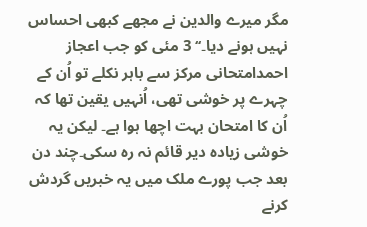مگر میرے والدین نے مجھے کبھی احساس نہیں ہونے دیا۔‘‘ 3 مئی کو جب اعجاز احمدامتحانی مرکز سے باہر نکلے تو اُن کے چہرے پر خوشی تھی، اُنہیں یقین تھا کہ اُن کا امتحان بہت اچھا ہوا ہے۔ لیکن یہ خوشی زیادہ دیر قائم نہ رہ سکی۔چند دن بعد جب پورے ملک میں یہ خبریں گردش کرنے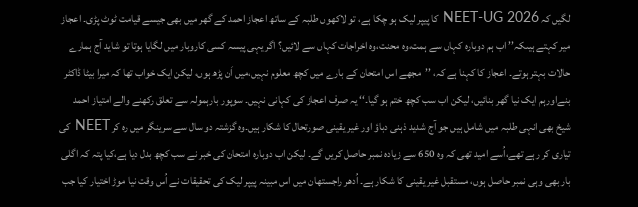لگیں کہ NEET-UG 2026 کا پیپر لیک ہو چکا ہے، تو لاکھوں طلبہ کے ساتھ اعجاز احمد کے گھر میں بھی جیسے قیامت ٹوٹ پڑی۔ اعجاز میر کہتے ہیںکہ’’ اب ہم دوبارہ کہاں سے ہمت،وہ محنت،وہ اخراجات کہاں سے لائیں؟ اگر یہی پیسہ کسی کاروبار میں لگایا ہوتا تو شاید آج ہمارے حالات بہتر ہوتے۔ اعجاز کا کہنا ہے کہ، ’’مجھے اس امتحان کے بارے میں کچھ معلوم نہیں،میں اَن پڑھ ہوں، لیکن ایک خواب تھا کہ میرا بیٹا ڈاکٹر بنےاورہم ایک نیا گھر بنائیں، لیکن اب سب کچھ ختم ہو گیا۔‘‘ یہ صرف اعجاز کی کہانی نہیں۔ سوپور بارہمولہ سے تعلق رکھنے والے امتیاز احمد شیخ بھی انہی طلبہ میں شامل ہیں جو آج شدید ذہنی دباؤ اور غیر یقینی صورتحال کا شکار ہیں۔وہ گزشتہ دو سال سے سرینگر میں رہ کر NEET کی تیاری کر رہے تھے،اُسے امید تھی کہ وہ 650 سے زیادہ نمبر حاصل کریں گے۔ لیکن اب دوبارہ امتحان کی خبر نے سب کچھ بدل دیا ہے،کیا پتہ کہ اگلی بار بھی وہی نمبر حاصل ہوں، مستقبل غیر یقینی کا شکار ہے۔ اُدھر راجستھان میں اس مبینہ پیپر لیک کی تحقیقات نے اُس وقت نیا موڑ اختیار کیا جب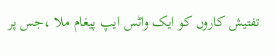تفتیش کاروں کو ایک واٹس ایپ پیغام ملا ،جس پر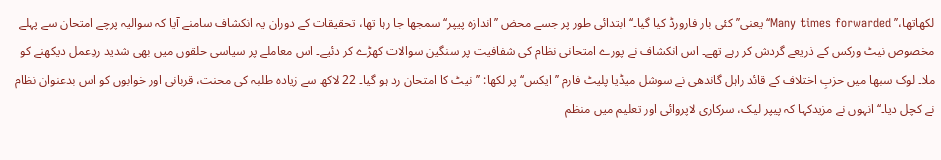لکھاتھا،’’ Many times forwarded‘‘یعنی’’کئی بار فارورڈ کیا گیا۔‘‘ ابتدائی طور پر جسے محض ’’اندازہ پیپر‘‘ سمجھا جا رہا تھا، تحقیقات کے دوران یہ انکشاف سامنے آیا کہ سوالیہ پرچے امتحان سے پہلے مخصوص نیٹ ورکس کے ذریعے گردش کر رہے تھے۔ اس انکشاف نے پورے امتحانی نظام کی شفافیت پر سنگین سوالات کھڑے کر دئیے۔ اس معاملے پر سیاسی حلقوں میں بھی شدید ردِعمل دیکھنے کو ملا۔ لوک سبھا میں حزبِ اختلاف کے قائد راہل گاندھی نے سوشل میڈیا پلیٹ فارم ’’ایکس‘‘ پر لکھا: ’’نیٹ کا امتحان رد ہو گیا۔ 22 لاکھ سے زیادہ طلبہ کی محنت، قربانی اور خوابوں کو اس بدعنوان نظام نے کچل دیا۔‘‘ انہوں نے مزیدکہا کہ پیپر لیک، سرکاری لاپروائی اور تعلیم میں منظم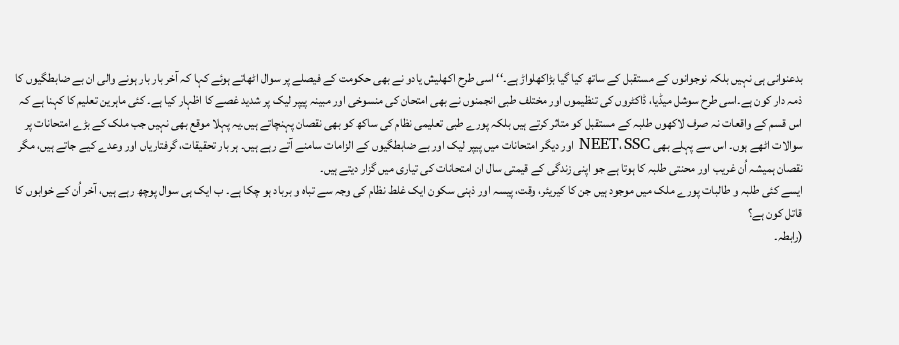بدعنوانی ہی نہیں بلکہ نوجوانوں کے مستقبل کے ساتھ کیا گیا بڑاکھلواڑ ہے۔‘‘ اسی طرح اکھلیش یادو نے بھی حکومت کے فیصلے پر سوال اٹھاتے ہوئے کہا کہ آخر بار بار ہونے والی ان بے ضابطگیوں کا ذمہ دار کون ہے۔اسی طرح سوشل میڈیا، ڈاکٹروں کی تنظیموں اور مختلف طبی انجمنوں نے بھی امتحان کی منسوخی اور مبینہ پیپر لیک پر شدید غصے کا اظہار کیا ہے۔ کئی ماہرین تعلیم کا کہنا ہے کہ اس قسم کے واقعات نہ صرف لاکھوں طلبہ کے مستقبل کو متاثر کرتے ہیں بلکہ پورے طبی تعلیمی نظام کی ساکھ کو بھی نقصان پہنچاتے ہیں۔یہ پہلا موقع بھی نہیں جب ملک کے بڑے امتحانات پر سوالات اٹھے ہوں۔ اس سے پہلے بھی NEET، SSC اور دیگر امتحانات میں پیپر لیک اور بے ضابطگیوں کے الزامات سامنے آتے رہے ہیں۔ ہر بار تحقیقات، گرفتاریاں اور وعدے کیے جاتے ہیں، مگر نقصان ہمیشہ اُن غریب اور محنتی طلبہ کا ہوتا ہے جو اپنی زندگی کے قیمتی سال ان امتحانات کی تیاری میں گزار دیتے ہیں۔
ایسے کئی طلبہ و طالبات پورے ملک میں موجود ہیں جن کا کیریئر، وقت، پیسہ اور ذہنی سکون ایک غلط نظام کی وجہ سے تباہ و برباد ہو چکا ہے۔ ب ایک ہی سوال پوچھ رہے ہیں، آخر اُن کے خوابوں کا قاتل کون ہے؟
(رابطہ۔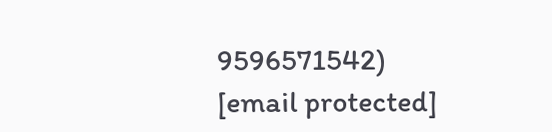9596571542)
[email protected]